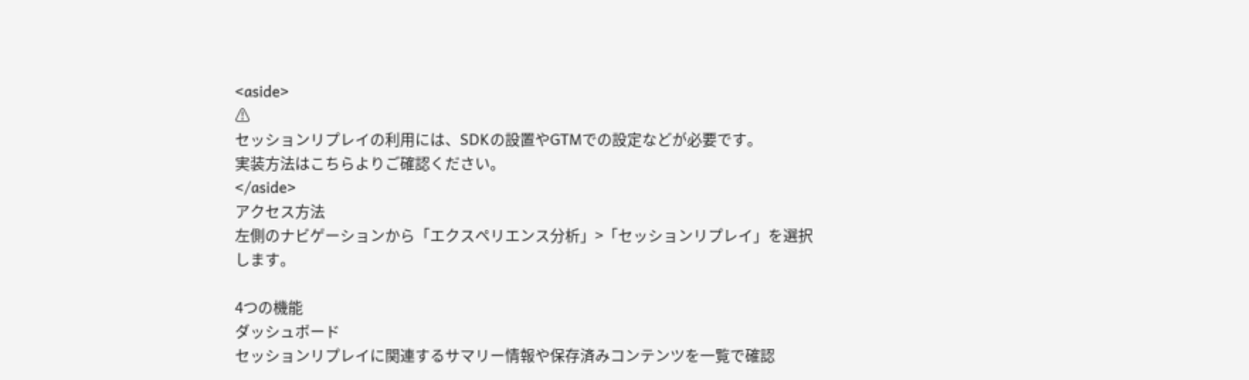<aside>
⚠
セッションリプレイの利用には、SDKの設置やGTMでの設定などが必要です。
実装方法はこちらよりご確認ください。
</aside>
アクセス方法
左側のナビゲーションから「エクスペリエンス分析」>「セッションリプレイ」を選択します。

4つの機能
ダッシュボード
セッションリプレイに関連するサマリー情報や保存済みコンテンツを一覧で確認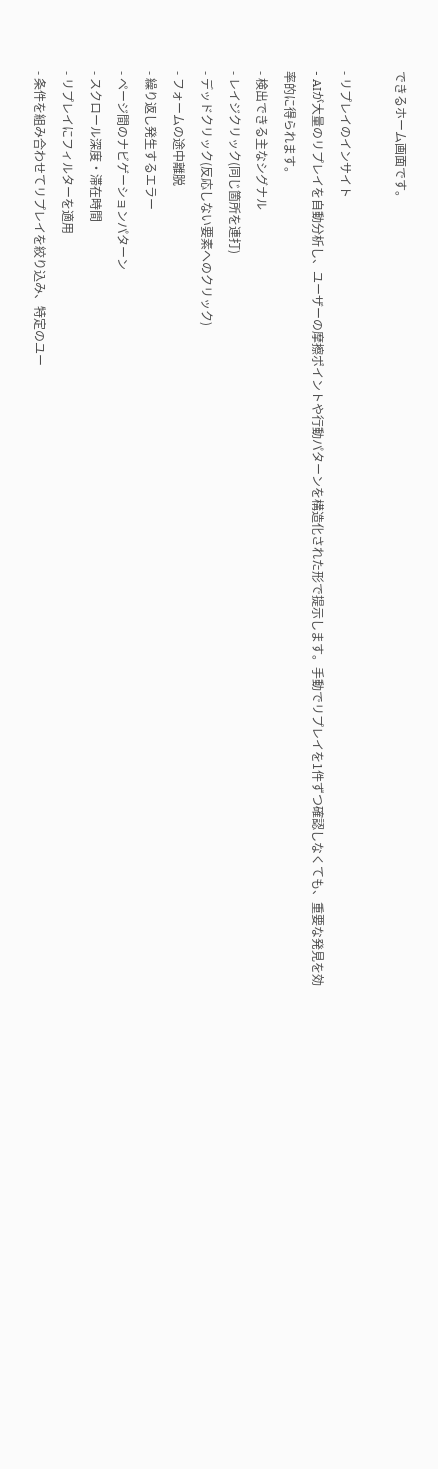できるホーム画面です。

- リプレイのインサイト
- AIが大量のリプレイを自動分析し、ユーザーの摩擦ポイントや行動パターンを構造化された形で提示します。手動でリプレイを1件ずつ確認しなくても、重要な発見を効率的に得られます。
- 検出できる主なシグナル
- レイジクリック(同じ箇所を連打)
- デッドクリック(反応しない要素へのクリック)
- フォームの途中離脱
- 繰り返し発生するエラー
- ページ間のナビゲーションパターン
- スクロール深度・滞在時間
- リプレイにフィルターを適用
- 条件を組み合わせてリプレイを絞り込み、特定のユー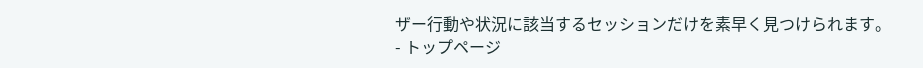ザー行動や状況に該当するセッションだけを素早く見つけられます。
- トップページ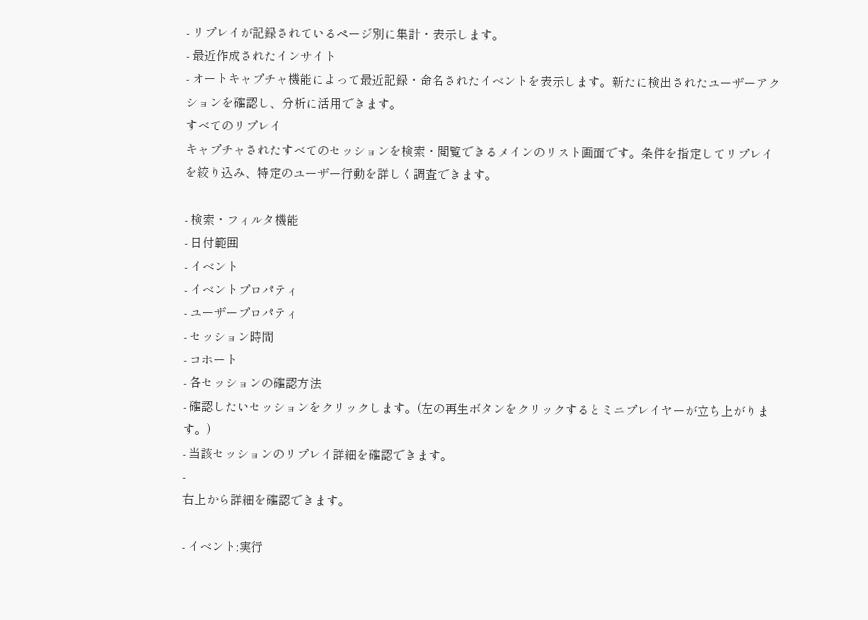- リプレイが記録されているページ別に集計・表示します。
- 最近作成されたインサイト
- オートキャプチャ機能によって最近記録・命名されたイベントを表示します。新たに検出されたユーザーアクションを確認し、分析に活用できます。
すべてのリプレイ
キャプチャされたすべてのセッションを検索・閲覧できるメインのリスト画面です。条件を指定してリプレイを絞り込み、特定のユーザー行動を詳しく調査できます。

- 検索・フィルタ機能
- 日付範囲
- イベント
- イベントプロパティ
- ユーザープロパティ
- セッション時間
- コホート
- 各セッションの確認方法
- 確認したいセッションをクリックします。(左の再生ボタンをクリックするとミニプレイヤーが立ち上がります。)
- 当該セッションのリプレイ詳細を確認できます。
-
右上から詳細を確認できます。

- イベント:実行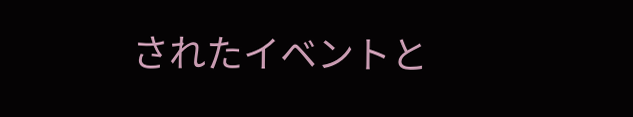されたイベントと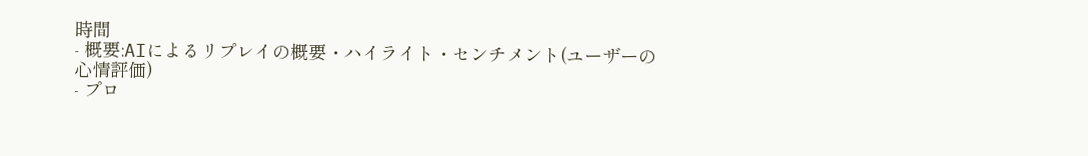時間
- 概要:AIによるリプレイの概要・ハイライト・センチメント(ユーザーの心情評価)
- プロ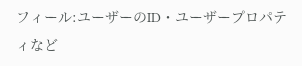フィール:ユーザーのID・ユーザープロパティなど